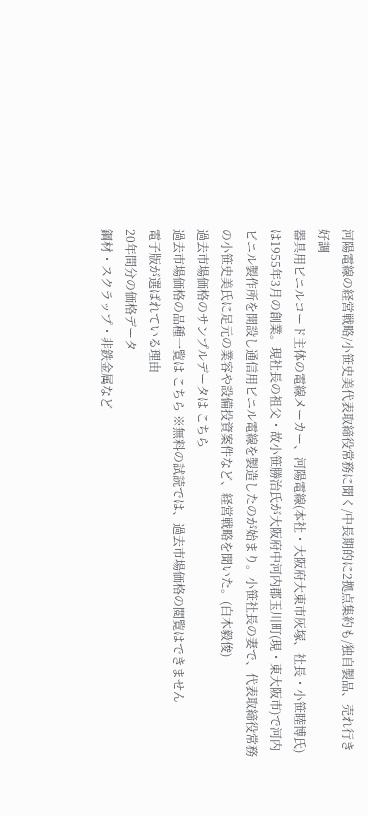河陽電線の経営戦略/小笹史美代表取締役常務に聞く/中長期的に2拠点集約も/独自製品、売れ行き好調
器具用ビニルコード主体の電線メーカー、河陽電線(本社・大阪府大東市灰塚、社長・小笹睦博氏)は1955年3月の創業。現社長の祖父・故小笹勝治氏が大阪府中河内郡玉川町(現・東大阪市)で河内ビニル製作所を開設し通信用ビニル電線を製造したのが始まり。小笹社長の妻で、代表取締役常務の小笹史美氏に足元の業容や設備投資案件など、経営戦略を聞いた。(白木毅俊)
過去市場価格のサンプルデータは こちら
過去市場価格の品種一覧は こちら ※無料の試読では、過去市場価格の閲覧はできません
電子版が選ばれている理由
20年間分の価格データ
鋼材・スクラップ・非鉄金属など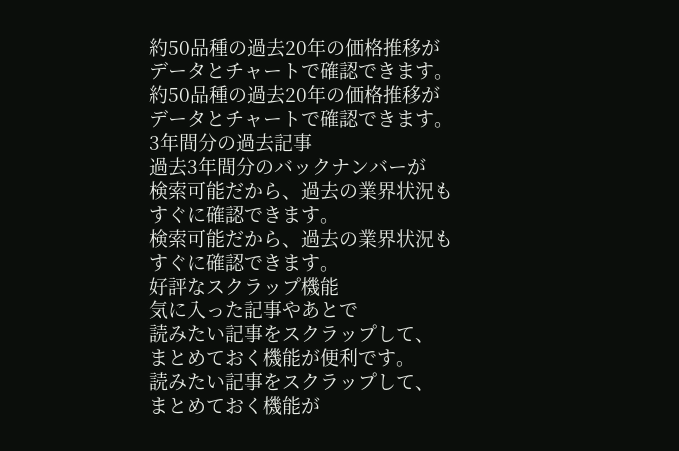約50品種の過去20年の価格推移が
データとチャートで確認できます。
約50品種の過去20年の価格推移が
データとチャートで確認できます。
3年間分の過去記事
過去3年間分のバックナンバーが
検索可能だから、過去の業界状況も
すぐに確認できます。
検索可能だから、過去の業界状況も
すぐに確認できます。
好評なスクラップ機能
気に入った記事やあとで
読みたい記事をスクラップして、
まとめておく機能が便利です。
読みたい記事をスクラップして、
まとめておく機能が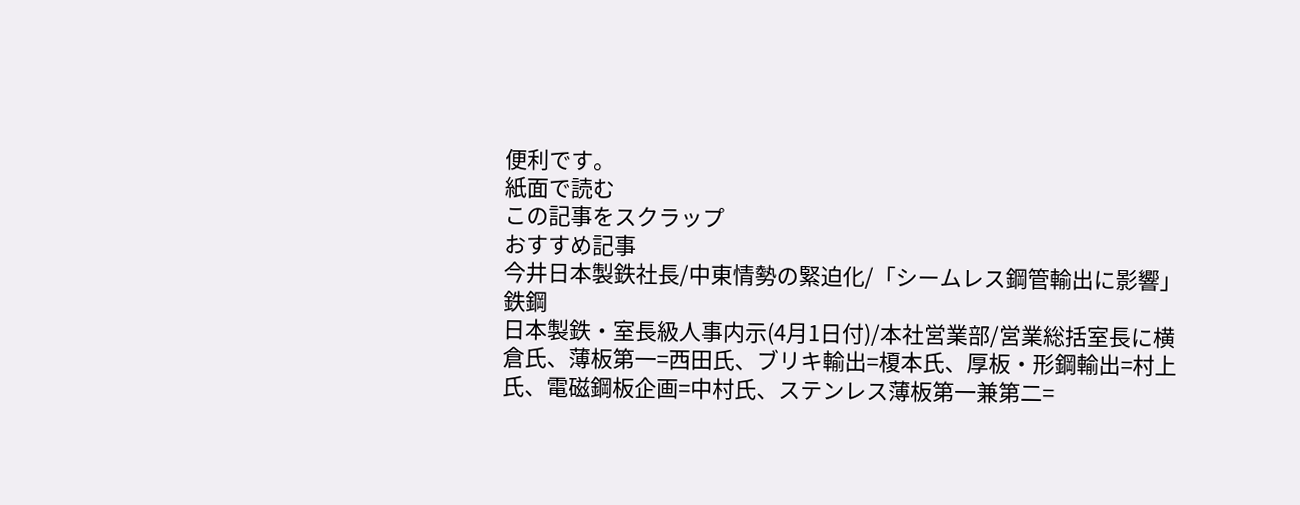便利です。
紙面で読む
この記事をスクラップ
おすすめ記事
今井日本製鉄社長/中東情勢の緊迫化/「シームレス鋼管輸出に影響」
鉄鋼
日本製鉄・室長級人事内示(4月1日付)/本社営業部/営業総括室長に横倉氏、薄板第一=西田氏、ブリキ輸出=榎本氏、厚板・形鋼輸出=村上氏、電磁鋼板企画=中村氏、ステンレス薄板第一兼第二=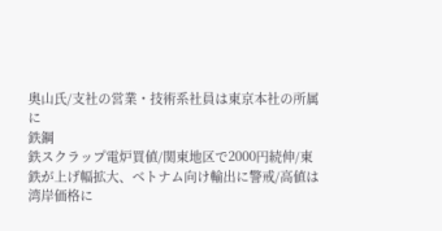奥山氏/支社の営業・技術系社員は東京本社の所属に
鉄鋼
鉄スクラップ電炉買値/関東地区で2000円続伸/東鉄が上げ幅拡大、ベトナム向け輸出に警戒/高値は湾岸価格に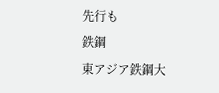先行も
鉄鋼
東アジア鉄鋼大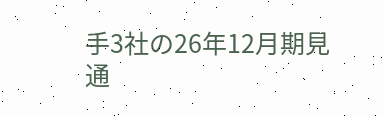手3社の26年12月期見通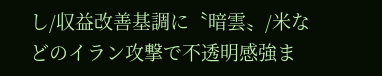し/収益改善基調に〝暗雲〟/米などのイラン攻撃で不透明感強ま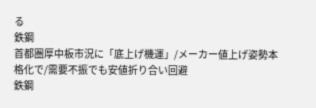る
鉄鋼
首都圏厚中板市況に「底上げ機運」/メーカー値上げ姿勢本格化で/需要不振でも安値折り合い回避
鉄鋼